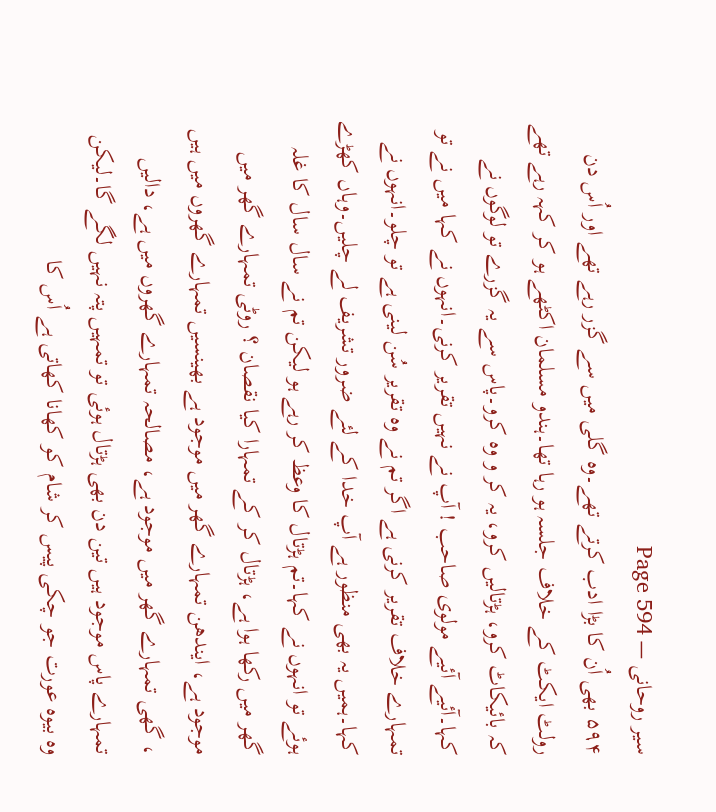سیر روحانی — Page 594
۵۹۴ بھی اُن کا بڑا ادب کرتے تھے۔وہ گلی میں سے گزر رہے تھے اور اُس دن رولٹ ایکٹ کے خلاف جلسہ ہو رہا تھا۔ہندو مسلمان اکٹھے ہو کر کہہ رہے تھے کہ بائیکاٹ کرو، ہڑتالیں کرو، یہ کر و وہ کرو۔پاس سے یہ گزرے تو لوگوں نے کہا۔آئیے آئیے مولوی صاحب ! آپ نے نہیں تقریر کرنی۔انہوں نے کہا میں نے تو تمہارے خلاف تقریر کرنی ہے اگر تم نے وہ تقریر سُن لینی ہے تو چلو۔انہوں نے کہا۔ہمیں یہ بھی منظور ہے آپ خدا کے لئے ضرور تشریف لے چلیں۔وہاں کھڑے ہوئے تو انہوں نے کہا۔تم ہڑتال کا وعظ کر رہے ہو لیکن تم نے سال سال کا غلہ گھر میں رکھا ہوا ہے، ہڑتال کر کے تمہارا کیا نقصان ؟ روٹی تمہارے گھر میں موجود ہے، ایندھن تمہارے گھر میں موجود ہے بھینسیں تمہارے گھروں میں ہیں ، گھی تمہارے گھر میں موجود ہے، مصالحہ تمہارے گھروں میں ہے، دالیں تمہارے پاس موجود ہیں تین دن بھی ہڑتال ہوئی تو تمہیں پتہ نہیں لگے گا۔لیکن وہ بیوہ عورت جو چکی پیس کر شام کو کھانا کھاتی ہے اُس کا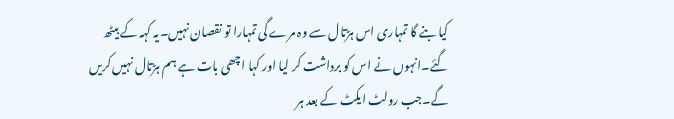کیا بنے گا تمہاری اس ہڑتال سے وہ مرے گی تمہارا تو نقصان نہیں۔یہ کہہ کے بیٹھ گئے۔انہوں نے اس کو برداشت کر لیا اور کہا اچھی بات ہے ہم ہڑتال نہیں کریں گے۔جب رولٹ ایکٹ کے بعد ہر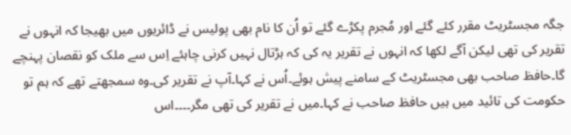جگہ مجسٹریٹ مقرر کئے گئے اور مُجرم پکڑے گئے تو اُن کا نام بھی پولیس نے ڈائریوں میں بھیجا کہ انہوں نے تقریر کی تھی لیکن آگے لکھا کہ انہوں نے تقریر یہ کی کہ ہڑتال نہیں کرنی چاہئے اِس سے ملک کو نقصان پہنچے گا۔حافظ صاحب بھی مجسٹریٹ کے سامنے پیش ہوئے۔اُس نے کہا۔آپ نے تقریر کی۔وہ سمجھتے تھے کہ ہم تو حکومت کی تائید میں ہیں حافظ صاحب نے کہا۔میں نے تقریر کی تھی مگر۔۔۔۔اس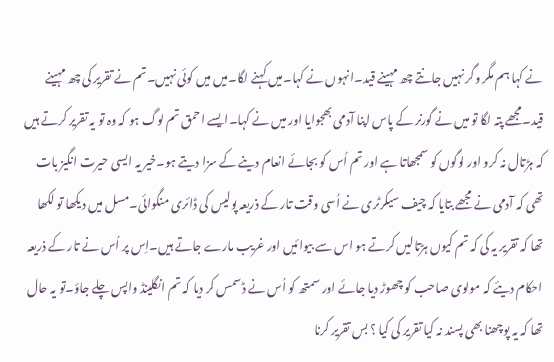نے کہا ہم مگر وگر نہیں جانتے چھ مہینے قید۔انہوں نے کہا۔میں کہنے لگا۔میں میں کوئی نہیں۔تم نے تقریر کی چھ مہینے قید۔مجھے پتہ لگا تو میں نے گورنر کے پاس اپنا آدمی بھجوایا اور میں نے کہا۔ایسے احمق تم لوگ ہو کہ وہ تو یہ تقریر کرتے ہیں کہ ہڑتال نہ کرو اور لوگوں کو سمجھاتا ہے اور تم اُس کو بجائے انعام دینے کے سزا دیتے ہو۔خیر یہ ایسی حیرت انگیز بات تھی کہ آدمی نے مجھے بتایا کہ چیف سیکرٹری نے اُسی وقت تار کے ذریعہ پولیس کی ڈائری منگوائی۔مسل میں دیکھا تو لکھا تھا کہ تقریر یہ کی کہ تم کیوں ہڑتالیں کرتے ہو اس سے بیوائیں اور غریب مارے جاتے ہیں۔اِس پر اُس نے تار کے ذریعہ احکام دیئے کہ مولوی صاحب کو چھوڑ دیا جائے اور سمتھ کو اُس نے ڈسمس کر دیا کہ تم انگلینڈ واپس چلے جاؤ۔تو یہ حال تھا کہ یہ پوچھنا بھی پسند نہ کیا تقریر کی کیا ؟ بس تقریر کرنا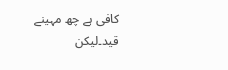کافی ہے چھ مہینے قید۔لیکن